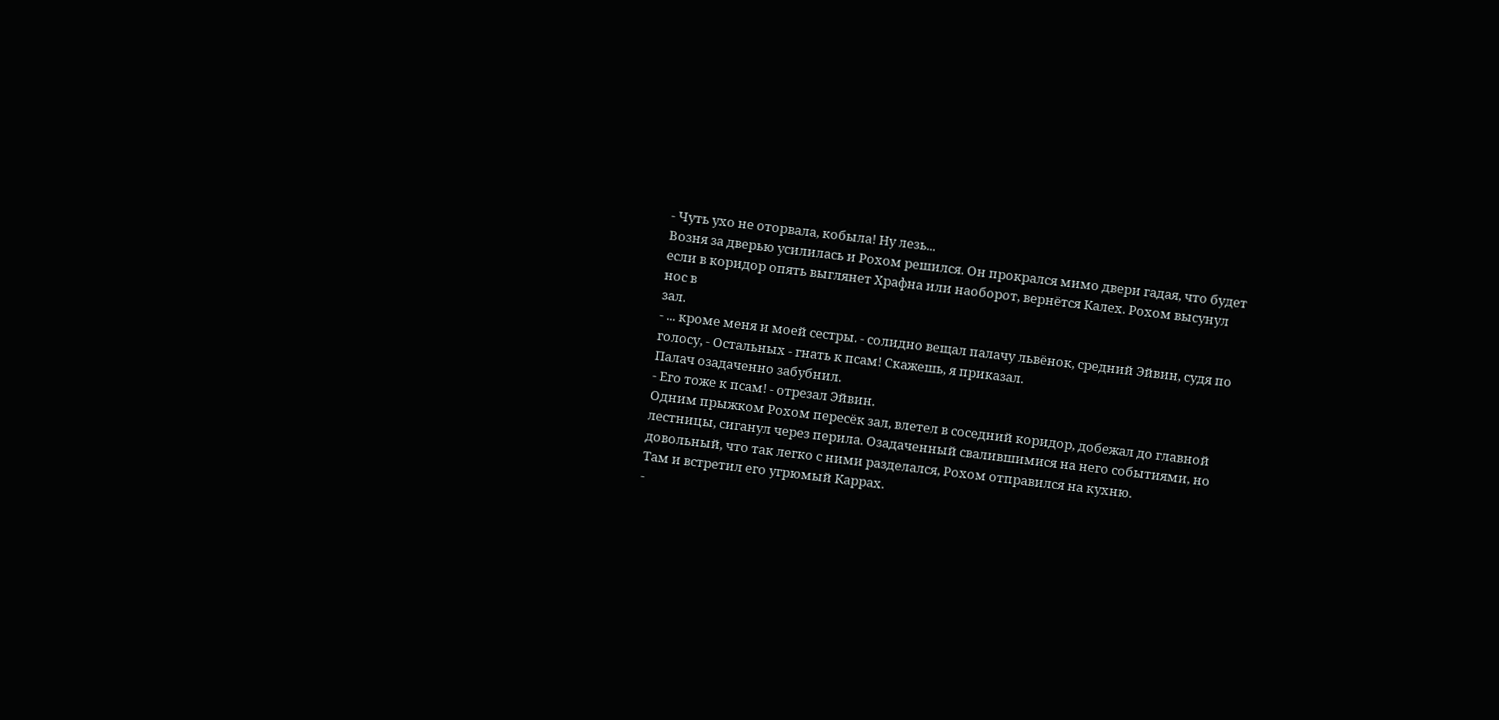- Чуть ухо не оторвала, кобыла! Ну лезь...
Возня за дверью усилилась и Рохом решился. Он прокрался мимо двери гадая, что будет
если в коридор опять выглянет Храфна или наоборот, вернётся Калех. Рохом высунул нос в
зал.
- ... кроме меня и моей сестры. - солидно вещал палачу львёнок, средний Эйвин, судя по
голосу, - Остальных - гнать к псам! Скажешь, я приказал.
Палач озадаченно забубнил.
- Его тоже к псам! - отрезал Эйвин.
Одним прыжком Рохом пересёк зал, влетел в соседний коридор, добежал до главной
лестницы, сиганул через перила. Озадаченный свалившимися на него событиями, но
довольный, что так легко с ними разделался, Рохом отправился на кухню.
Там и встретил его угрюмый Каррах.
-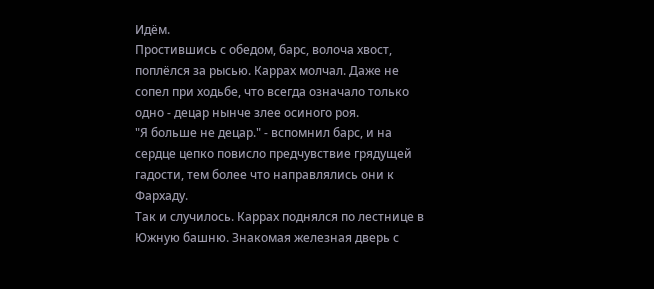Идём.
Простившись с обедом, барс, волоча хвост, поплёлся за рысью. Каррах молчал. Даже не
сопел при ходьбе, что всегда означало только одно - децар нынче злее осиного роя.
"Я больше не децар." - вспомнил барс, и на сердце цепко повисло предчувствие грядущей
гадости, тем более что направлялись они к Фархаду.
Так и случилось. Каррах поднялся по лестнице в Южную башню. Знакомая железная дверь с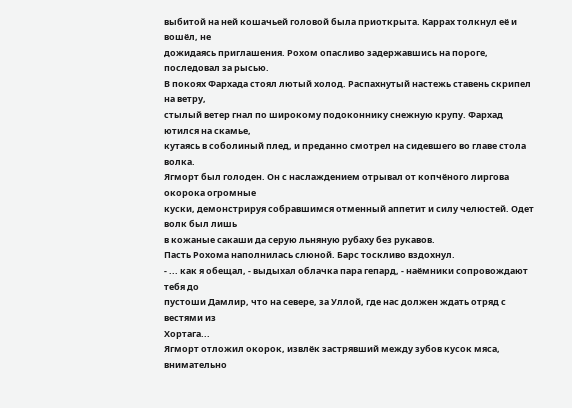выбитой на ней кошачьей головой была приоткрыта. Каррах толкнул её и вошёл, не
дожидаясь приглашения. Рохом опасливо задержавшись на пороге, последовал за рысью.
В покоях Фархада стоял лютый холод. Распахнутый настежь ставень скрипел на ветру,
стылый ветер гнал по широкому подоконнику снежную крупу. Фархад ютился на скамье,
кутаясь в соболиный плед, и преданно смотрел на сидевшего во главе стола волка.
Ягморт был голоден. Он с наслаждением отрывал от копчёного лиргова окорока огромные
куски, демонстрируя собравшимся отменный аппетит и силу челюстей. Одет волк был лишь
в кожаные сакаши да серую льняную рубаху без рукавов.
Пасть Рохома наполнилась слюной. Барс тоскливо вздохнул.
- ... как я обещал, - выдыхал облачка пара гепард, - наёмники сопровождают тебя до
пустоши Дамлир, что на севере, за Уллой, где нас должен ждать отряд с вестями из
Хортага...
Ягморт отложил окорок, извлёк застрявший между зубов кусок мяса, внимательно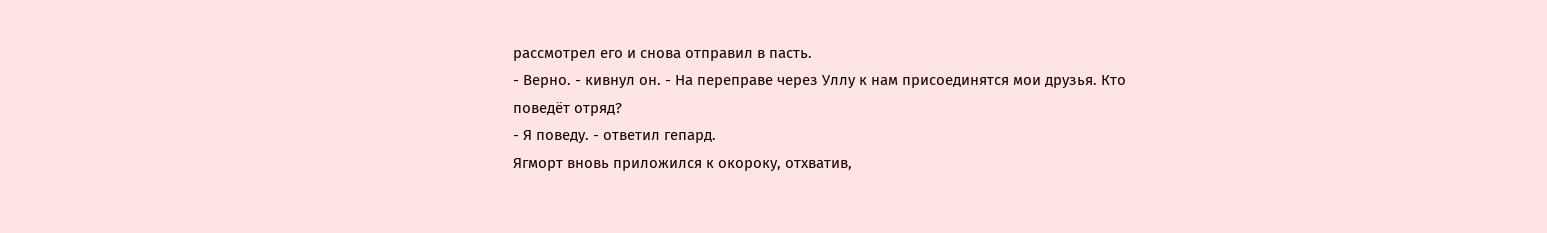рассмотрел его и снова отправил в пасть.
- Верно. - кивнул он. - На переправе через Уллу к нам присоединятся мои друзья. Кто
поведёт отряд?
- Я поведу. - ответил гепард.
Ягморт вновь приложился к окороку, отхватив,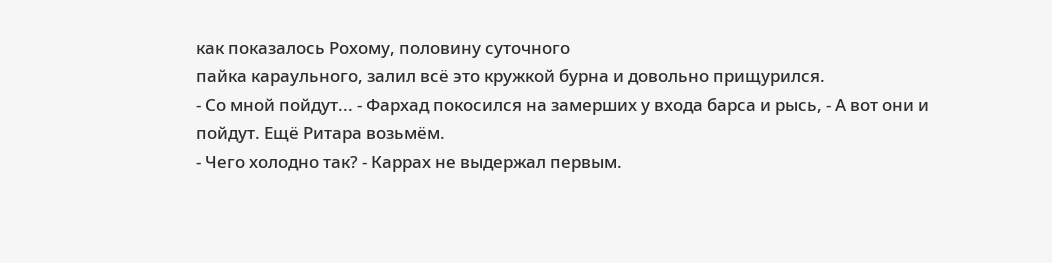как показалось Рохому, половину суточного
пайка караульного, залил всё это кружкой бурна и довольно прищурился.
- Со мной пойдут... - Фархад покосился на замерших у входа барса и рысь, - А вот они и
пойдут. Ещё Ритара возьмём.
- Чего холодно так? - Каррах не выдержал первым.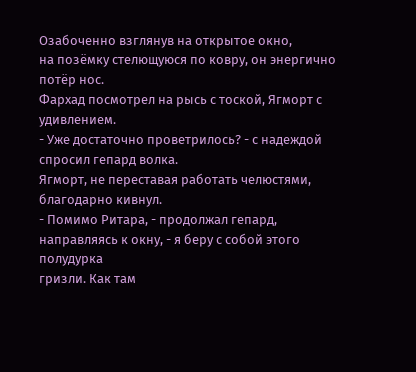Озабоченно взглянув на открытое окно,
на позёмку стелющуюся по ковру, он энергично потёр нос.
Фархад посмотрел на рысь с тоской, Ягморт с удивлением.
- Уже достаточно проветрилось? - с надеждой спросил гепард волка.
Ягморт, не переставая работать челюстями, благодарно кивнул.
- Помимо Ритара, - продолжал гепард, направляясь к окну, - я беру с собой этого полудурка
гризли. Как там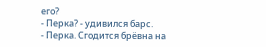его?
- Перка? - удивился барс.
- Перка. Сгодится брёвна на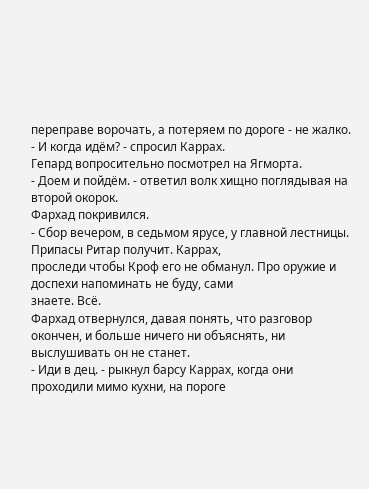переправе ворочать, а потеряем по дороге - не жалко.
- И когда идём? - спросил Каррах.
Гепард вопросительно посмотрел на Ягморта.
- Доем и пойдём. - ответил волк хищно поглядывая на второй окорок.
Фархад покривился.
- Сбор вечером, в седьмом ярусе, у главной лестницы. Припасы Ритар получит. Каррах,
проследи чтобы Кроф его не обманул. Про оружие и доспехи напоминать не буду, сами
знаете. Всё.
Фархад отвернулся, давая понять, что разговор окончен, и больше ничего ни объяснять, ни
выслушивать он не станет.
- Иди в дец. - рыкнул барсу Каррах, когда они проходили мимо кухни, на пороге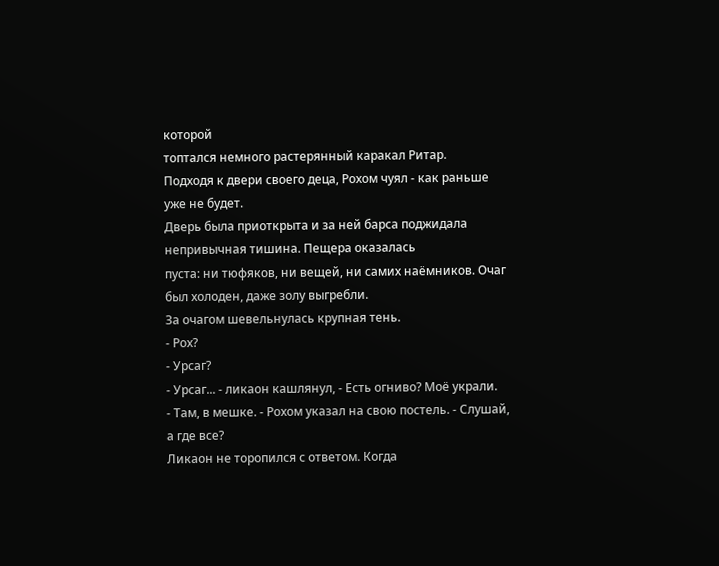которой
топтался немного растерянный каракал Ритар.
Подходя к двери своего деца, Рохом чуял - как раньше уже не будет.
Дверь была приоткрыта и за ней барса поджидала непривычная тишина. Пещера оказалась
пуста: ни тюфяков, ни вещей, ни самих наёмников. Очаг был холоден, даже золу выгребли.
За очагом шевельнулась крупная тень.
- Рох?
- Урсаг?
- Урсаг... - ликаон кашлянул, - Есть огниво? Моё украли.
- Там, в мешке. - Рохом указал на свою постель. - Слушай, а где все?
Ликаон не торопился с ответом. Когда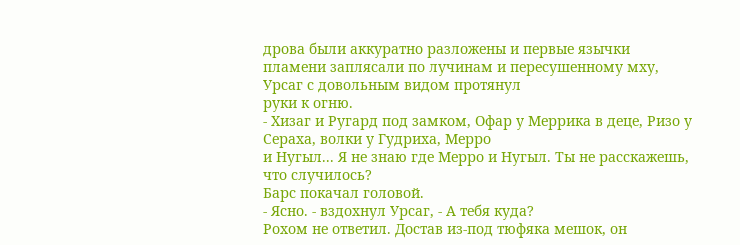дрова были аккуратно разложены и первые язычки
пламени заплясали по лучинам и пересушенному мху, Урсаг с довольным видом протянул
руки к огню.
- Хизаг и Ругард под замком, Офар у Меррика в деце, Ризо у Сераха, волки у Гудриха, Мерро
и Нугыл... Я не знаю где Мерро и Нугыл. Ты не расскажешь, что случилось?
Барс покачал головой.
- Ясно. - вздохнул Урсаг, - А тебя куда?
Рохом не ответил. Достав из-под тюфяка мешок, он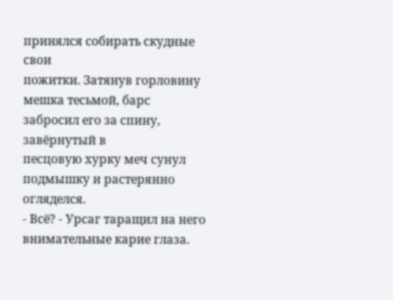принялся собирать скудные свои
пожитки. Затянув горловину мешка тесьмой, барс забросил его за спину, завёрнутый в
песцовую хурку меч сунул подмышку и растерянно огляделся.
- Всё? - Урсаг таращил на него внимательные карие глаза.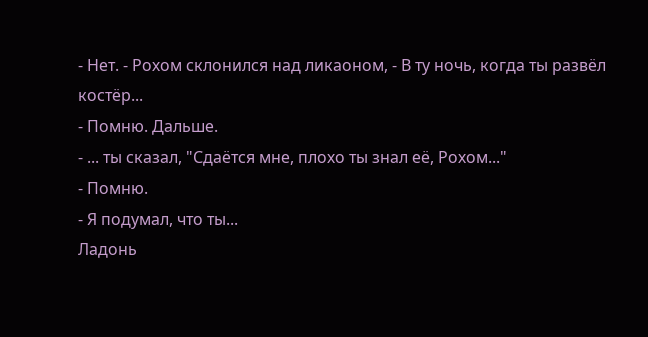- Нет. - Рохом склонился над ликаоном, - В ту ночь, когда ты развёл костёр...
- Помню. Дальше.
- ... ты сказал, "Сдаётся мне, плохо ты знал её, Рохом..."
- Помню.
- Я подумал, что ты...
Ладонь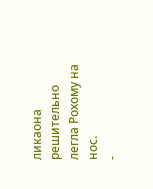ликаона решительно легла Рохому на нос.
-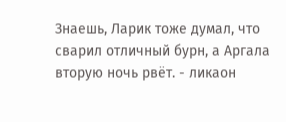Знаешь, Ларик тоже думал, что сварил отличный бурн, а Аргала вторую ночь рвёт. - ликаон